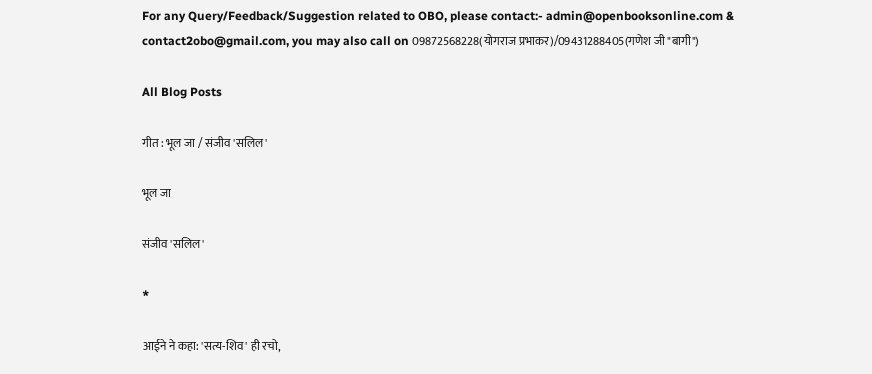For any Query/Feedback/Suggestion related to OBO, please contact:- admin@openbooksonline.com & contact2obo@gmail.com, you may also call on 09872568228(योगराज प्रभाकर)/09431288405(गणेश जी "बागी")

All Blog Posts

गीत : भूल जा / संजीव 'सलिल'

भूल जा

संजीव 'सलिल'

*

आईने ने कहा: 'सत्य-शिव' ही रचो,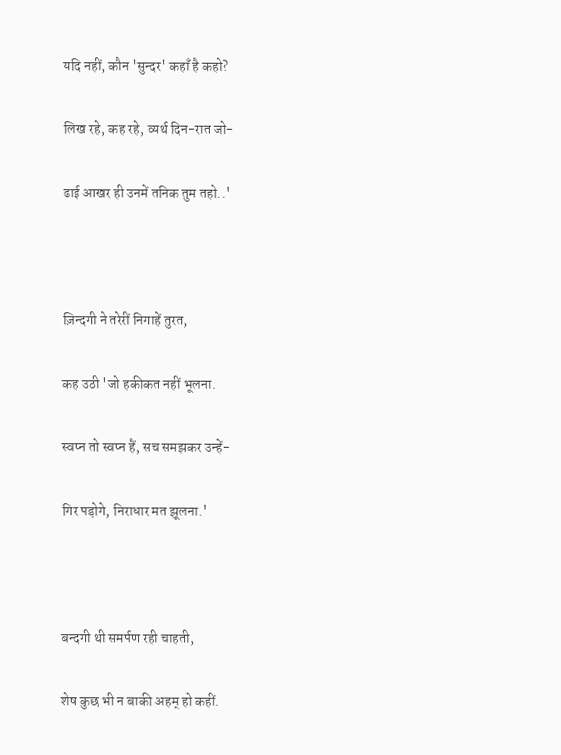यदि नहीं, कौन 'सुन्दर' कहाँ है कहो?

लिख रहे, कह रहे, व्यर्थ दिन-रात जो-

ढाई आखर ही उनमें तनिक तुम तहो..'



ज़िन्दगी ने तरेरीं निगाहें तुरत,

कह उठी 'जो हकीकत नहीं भूलना.

स्वप्न तो स्वप्न हैं, सच समझकर उन्हें-

गिर पड़ोगे, निराधार मत झूलना.'



बन्दगी थी समर्पण रही चाहती,

शेष कुछ भी न बाकी अहम् हो कहीं.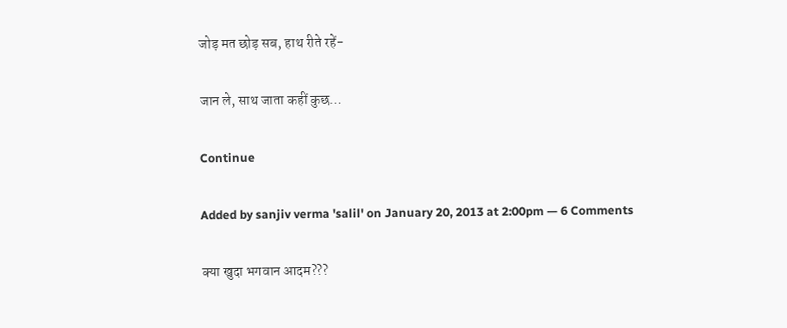जोड़ मत छोड़ सब, हाथ रीते रहें-

जान ले, साथ जाता कहीं कुछ…

Continue

Added by sanjiv verma 'salil' on January 20, 2013 at 2:00pm — 6 Comments

क्या खुदा भगवान आदम???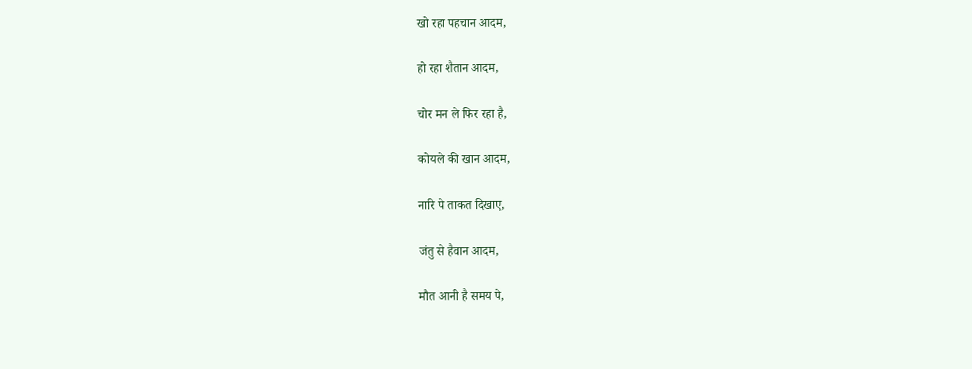खो रहा पहचान आदम,

हो रहा शैतान आदम,

चोर मन ले फिर रहा है,

कोयले की खान आदम,

नारि पे ताकत दिखाए,

जंतु से हैवान आदम,

मौत आनी है समय पे,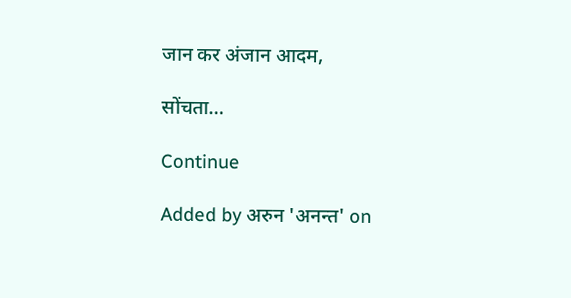जान कर अंजान आदम,

सोंचता…

Continue

Added by अरुन 'अनन्त' on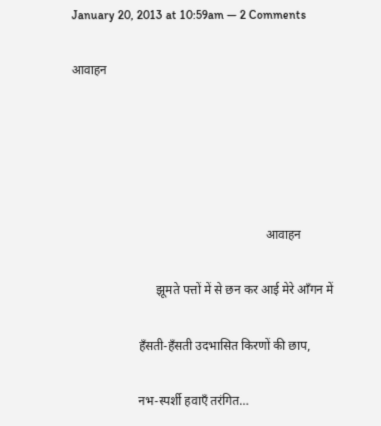January 20, 2013 at 10:59am — 2 Comments

आवाहन





                                                              आवाहन

                           झूमते पत्तों में से छन कर आई मेरे आँगन में

                     हँसती-हँसती उदभासित किरणों की छाप,

                     नभ-स्पर्शी हवाएँ तरंगित…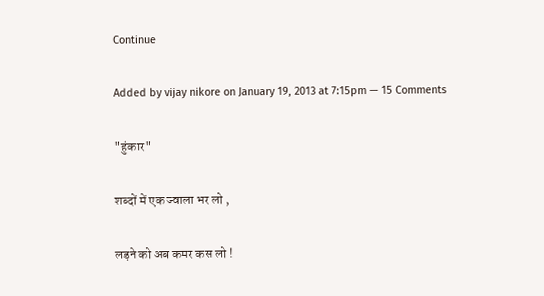Continue

Added by vijay nikore on January 19, 2013 at 7:15pm — 15 Comments

"हुंकार"

शब्दों में एक ज्वाला भर लो ,

लड़ने को अब कमर कस लो !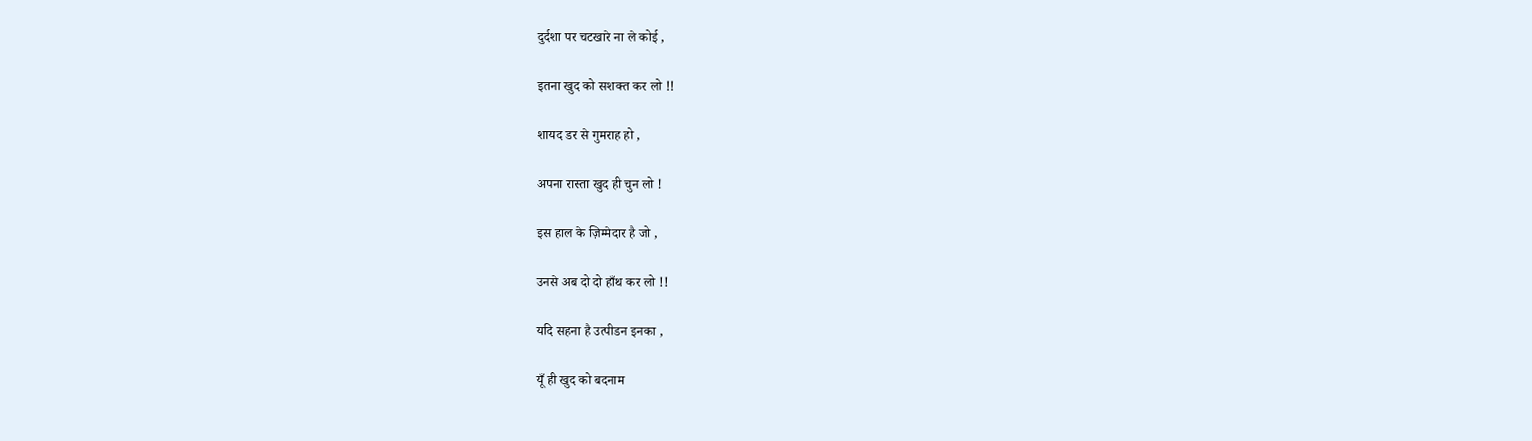दुर्दशा पर चटखारे ना ले कोई ,

इतना खुद को सशक्त कर लो !!

शायद डर से गुमराह हो ,

अपना रास्ता खुद ही चुन लो !

इस हाल के ज़िम्मेदार है जो ,

उनसे अब दो दो हाँथ कर लो !!

यदि सहना है उत्पीडन इनका ,

यूँ ही खुद को बदनाम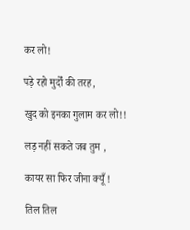कर लो!

पड़े रहो मुर्दों की तरह,

खुद को इनका गुलाम कर लो!!

लड़ नहीं सकते जब तुम ,

कायर सा फिर जीना क्यूँ !

तिल तिल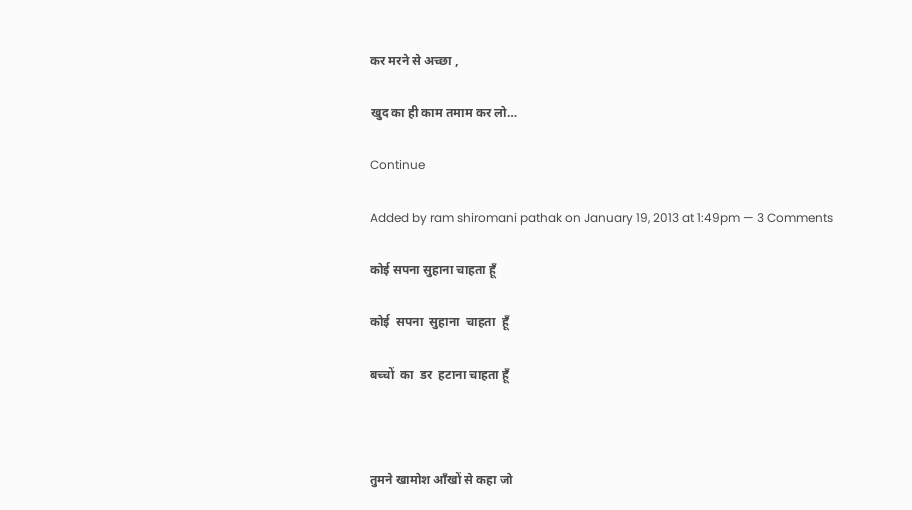कर मरने से अच्छा ,

खुद का ही काम तमाम कर लो…

Continue

Added by ram shiromani pathak on January 19, 2013 at 1:49pm — 3 Comments

कोई सपना सुहाना चाहता हूँ

कोई  सपना  सुहाना  चाहता  हूँ

बच्चों  का  डर  हटाना चाहता हूँ



तुमने खामोश आँखों से कहा जो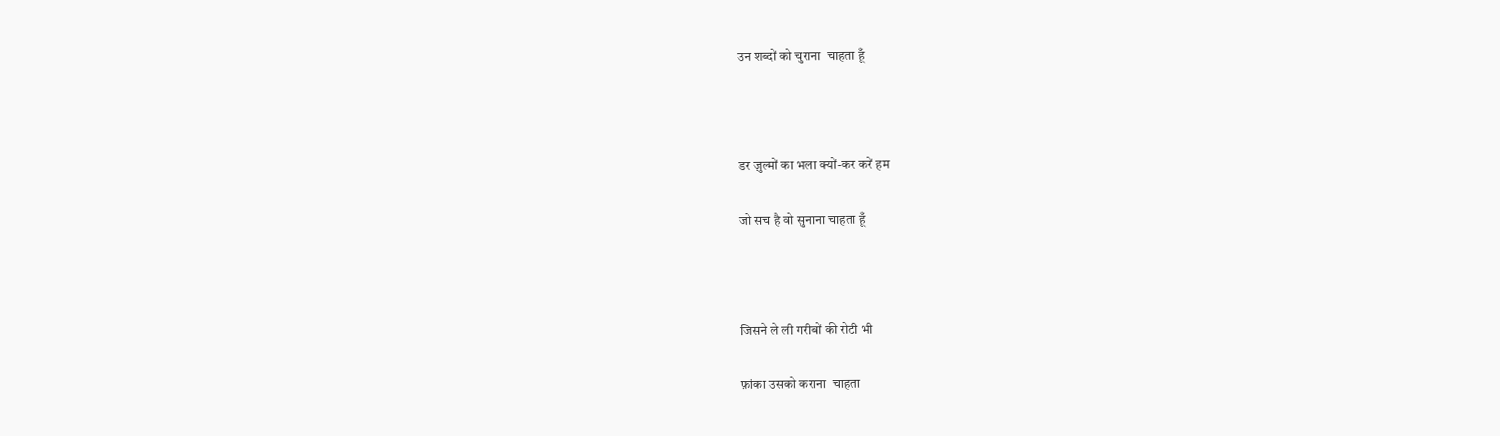उन शब्दों को चुराना  चाहता हूँ



डर ज़ुल्मों का भला क्यों-कर करें हम

जो सच है वो सुनाना चाहता हूँ



जिसने ले ली गरीबों की रोटी भी

फ़ांका उसको कराना  चाहता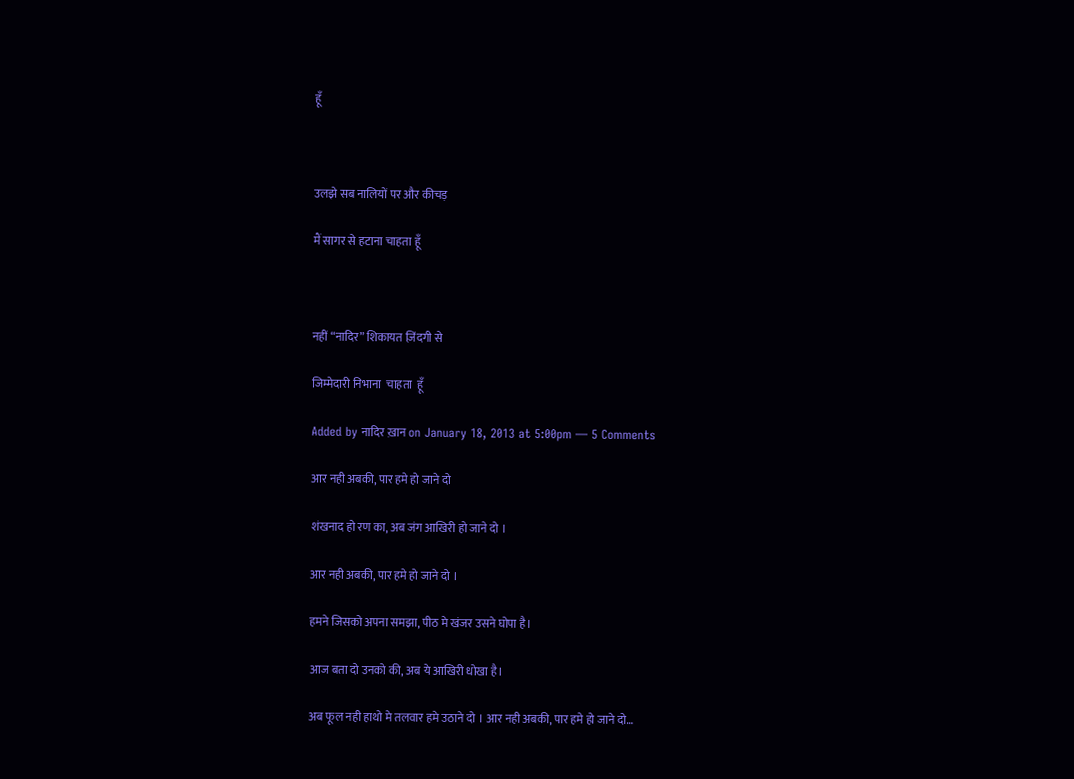हूँ



उलझे सब नालियों पर और कीचड़

मैं सागर से हटाना चाहता हूँ



नहीं “नादिर” शिकायत ज़िंदगी से

जिम्मेदारी निभाना  चाहता  हूँ

Added by नादिर ख़ान on January 18, 2013 at 5:00pm — 5 Comments

आर नही अबकी, पार हमे हो जाने दो

शंखनाद हो रण का, अब जंग आखिरी हो जाने दो ।

आर नही अबकी, पार हमे हो जाने दो ।

हमने जिसको अपना समझा, पीठ मे खंजर उसने घोपा है।

आज बता दो उनको की, अब ये आखिरी धोखा है।

अब फूल नही हाथो मे तलवार हमे उठाने दो । आर नही अबकी, पार हमे हो जाने दो…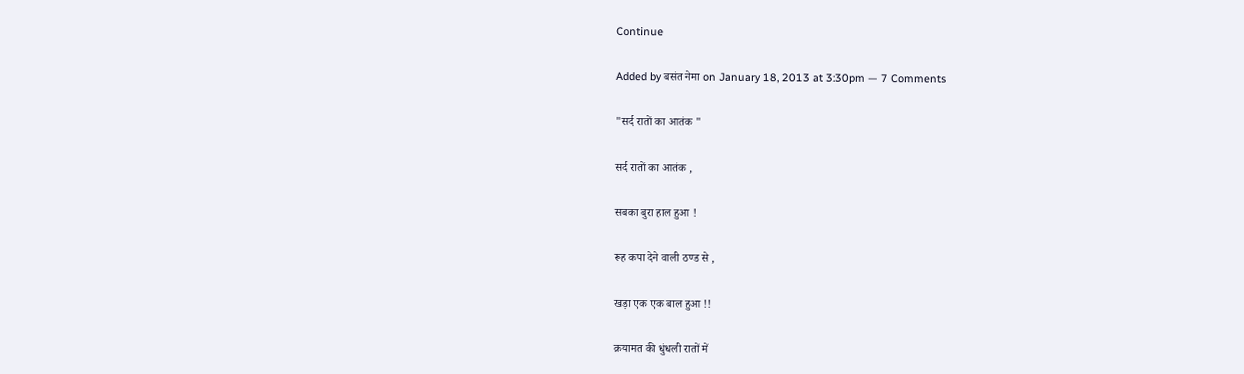Continue

Added by बसंत नेमा on January 18, 2013 at 3:30pm — 7 Comments

"सर्द रातों का आतंक "

सर्द रातों का आतंक ,

सबका बुरा हाल हुआ !

रूह कपा देने वाली ठण्ड से ,

खड़ा एक एक बाल हुआ !!

क़यामत की धुंधली रातों में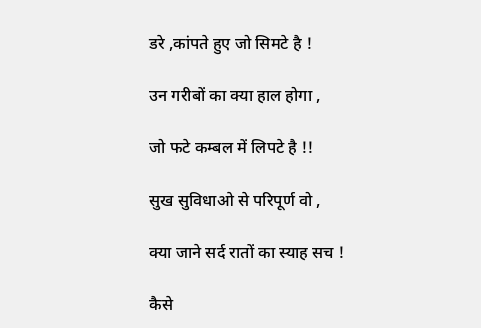डरे ,कांपते हुए जो सिमटे है !

उन गरीबों का क्या हाल होगा ,

जो फटे कम्बल में लिपटे है !!

सुख सुविधाओ से परिपूर्ण वो ,

क्या जाने सर्द रातों का स्याह सच !

कैसे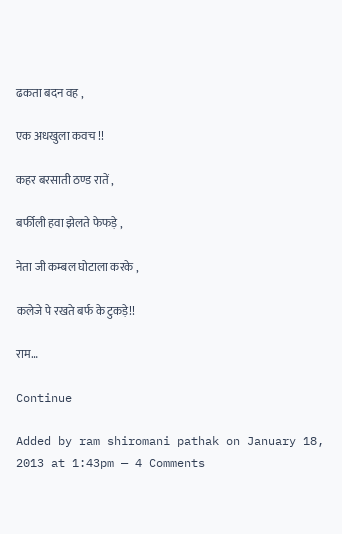ढकता बदन वह ,

एक अधखुला कवच !!

कहर बरसाती ठण्ड रातें ,

बर्फीली हवा झेलते फेफड़े ,

नेता जी कम्बल घोटाला करके ,

कलेजे पे रखते बर्फ के टुकड़े!!

राम…

Continue

Added by ram shiromani pathak on January 18, 2013 at 1:43pm — 4 Comments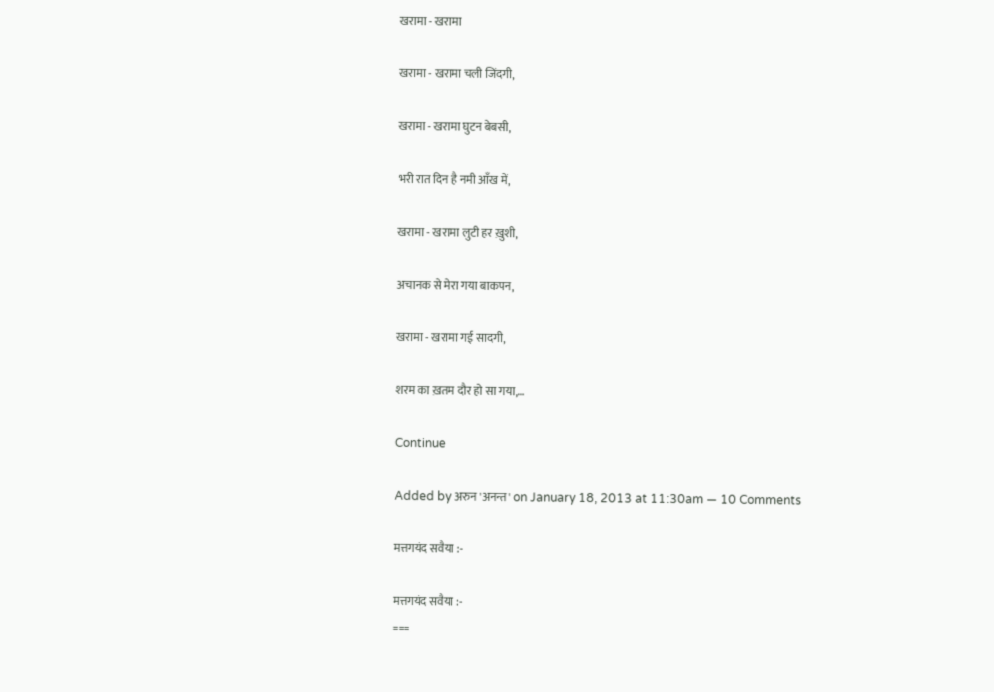खरामा - खरामा

खरामा - खरामा चली जिंदगी,

खरामा - खरामा घुटन बेबसी,

भरी रात दिन है नमी आँख में,

खरामा - खरामा लुटी हर ख़ुशी,

अचानक से मेरा गया बाकपन,

खरामा - खरामा गई सादगी,

शरम का ख़तम दौर हो सा गया,…

Continue

Added by अरुन 'अनन्त' on January 18, 2013 at 11:30am — 10 Comments

मत्तगयंद सवैया :-

मत्तगयंद सवैया :-
===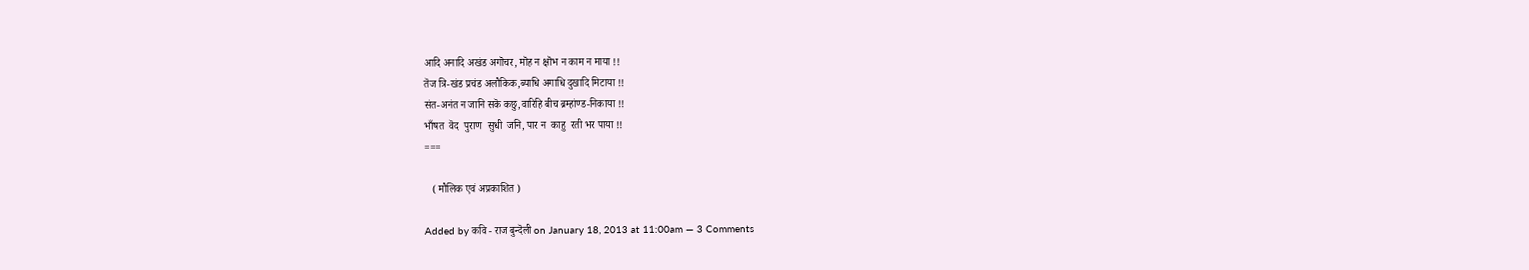आदि अनादि अखंड अगॊचर, मॊह न क्षॊभ न काम न माया !!
तॆज त्रि-खंड प्रचंड अलौकिक,ब्याधि अगाधि दुखादि मिटाया !!
संत-अनंत न जानि सकॆ कछु,वारिहि बीच ब्रम्हांण्ड-निकाया !!
भाँषत  वॆद  पुराण  सुधी  जनि, पार न  काहु  रती भर पाया !!
===

   ( मौलिक एवं अप्रकाशित )

Added by कवि - राज बुन्दॆली on January 18, 2013 at 11:00am — 3 Comments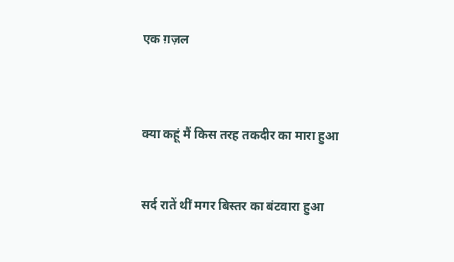एक ग़ज़ल



क्या कहूं मैं किस तरह तकदीर का मारा हुआ


सर्द रातें थीं मगर बिस्तर का बंटवारा हुआ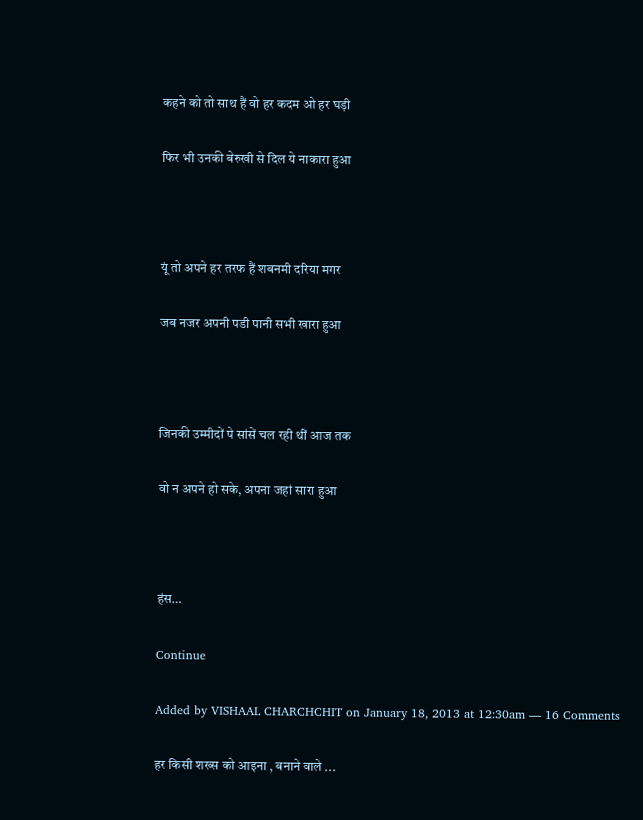कहने को तो साथ हैं वो हर कदम ओ हर घड़ी

फिर भी उनकी बेरुखी से दिल ये नाकारा हुआ



यूं तो अपने हर तरफ हैं शबनमी दरिया मगर

जब नजर अपनी पडी पानी सभी खारा हुआ



जिनकी उम्मीदों पे सांसें चल रही थीं आज तक

वो न अपने हो सके, अपना जहां सारा हुआ



हंस…

Continue

Added by VISHAAL CHARCHCHIT on January 18, 2013 at 12:30am — 16 Comments

हर किसी शख्स को आइना , बनाने वाले ...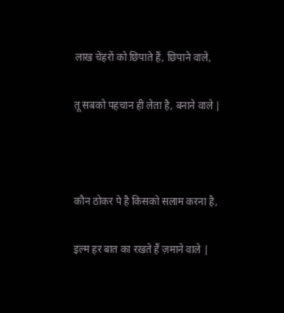लाख चेहरों को छिपाते हैं, छिपाने वाले,

तू सबको पहचान ही लेता है, बनाने वाले |



कौन ठोकर पे है किसको सलाम करना है,

इल्म हर बात का रखते हैं ज़माने वाले |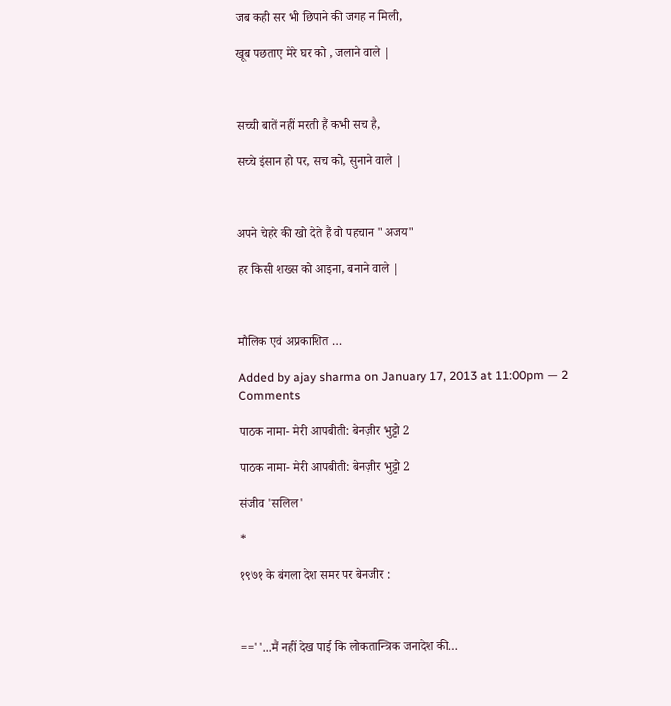जब कही सर भी छिपाने की जगह न मिली,

खूब पछताए मेरे घर को , जलाने वाले |



सच्ची बातें नहीं मरती हैं कभी सच है,

सच्चे इंसान हो पर, सच को, सुनाने वाले |



अपने चेहरे की खो देते हैं वो पहचान "अजय"

हर किसी शख्स को आइना, बनाने वाले |



मौलिक एवं अप्रकाशित …

Added by ajay sharma on January 17, 2013 at 11:00pm — 2 Comments

पाठक नामा- मेरी आपबीती: बेनज़ीर भुट्टो 2

पाठक नामा- मेरी आपबीती: बेनज़ीर भुट्टो 2

संजीव 'सलिल'

*

१९७१ के बंगला देश समर पर बेनजीर :



==''...मैं नहीं देख पाई कि लोकतान्त्रिक जनादेश की…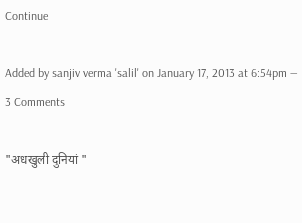Continue

Added by sanjiv verma 'salil' on January 17, 2013 at 6:54pm — 3 Comments

"अधखुली दुनियां "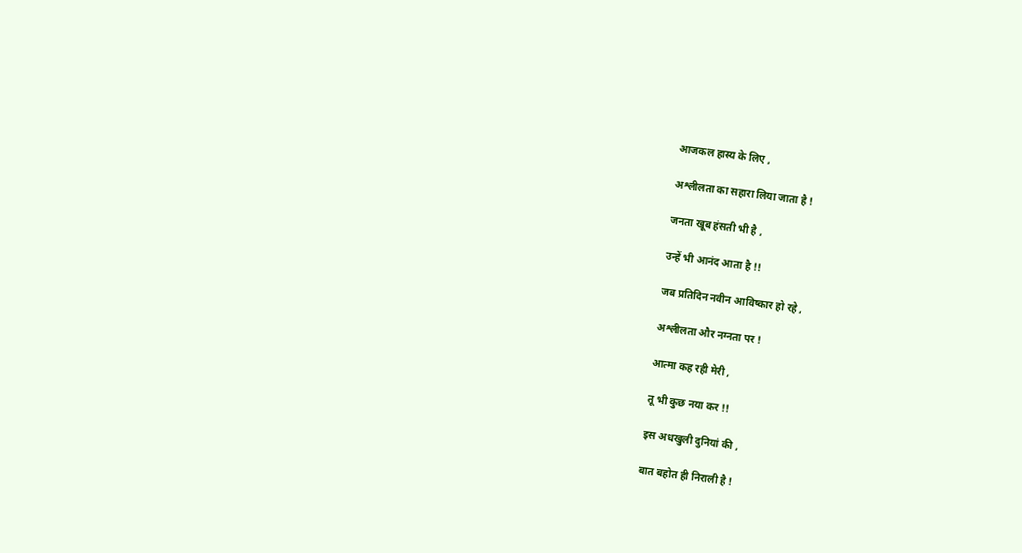आजकल हास्य के लिए ,

अश्लीलता का सहारा लिया जाता है !

जनता खूब हंसती भी है ,

उन्हें भी आनंद आता है !!

जब प्रतिदिन नवीन आविष्कार हो रहे ,

अश्लीलता और नग्नता पर !

आत्मा कह रही मेरी ,

तू भी कुछ नया कर !!

इस अधखुली दुनियां की ,

बात बहोत ही निराली है !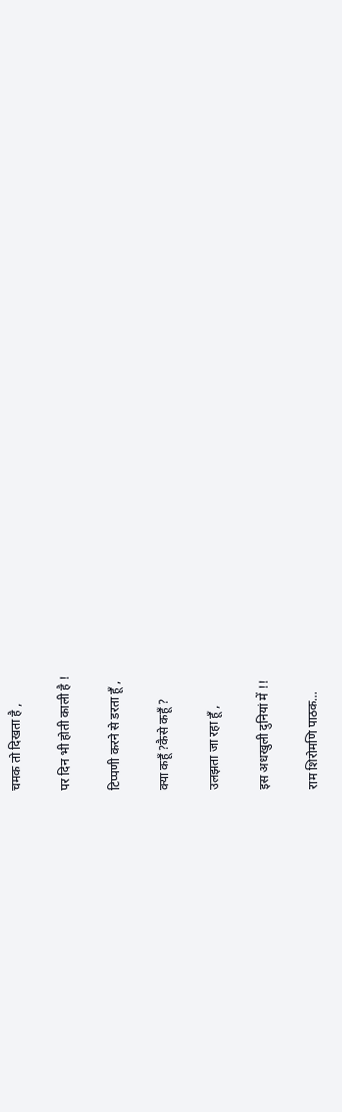चमक तो दिखता है ,

पर दिन भी होती काली है !

टिप्पणी करने से डरता हूँ ,

क्या कहूँ ?कैसे कहूँ ?

उलझता जा रहा हूँ ,

इस अधखुली दुनियां में !!

राम शिरोमणि पाठक…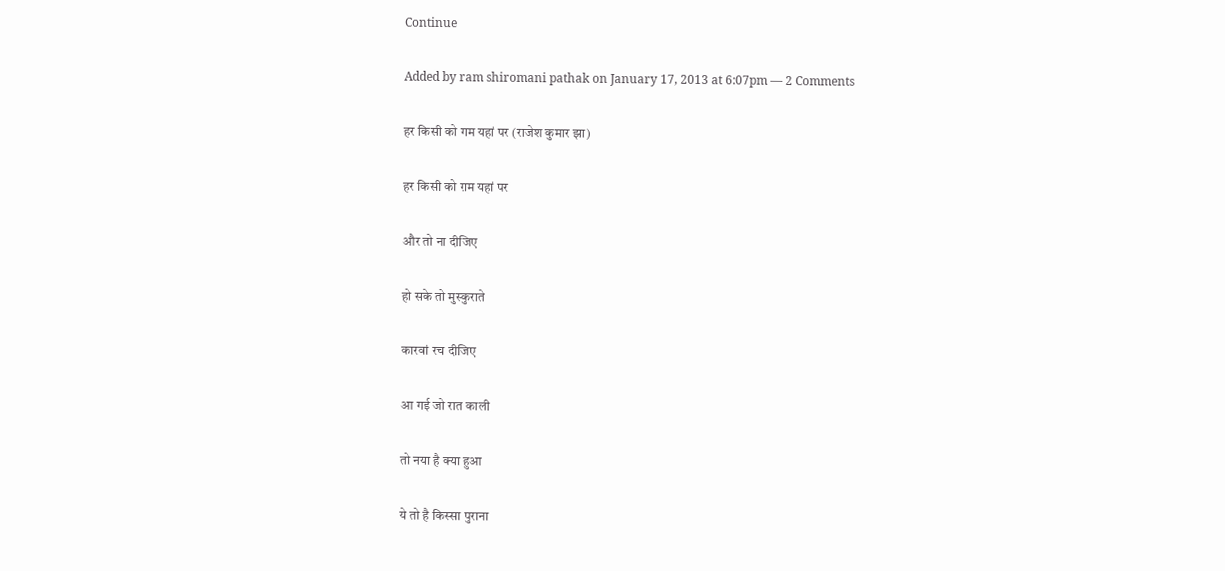Continue

Added by ram shiromani pathak on January 17, 2013 at 6:07pm — 2 Comments

हर किसी को गम यहां पर (राजेश कुमार झा)

हर किसी को ग़म यहां पर

और तो ना दीजिए

हो सके तो मुस्‍कुराते

कारवां रच दीजिए

आ गई जो रात काली

तो नया है क्‍या हुआ

ये तो है किस्‍सा पुराना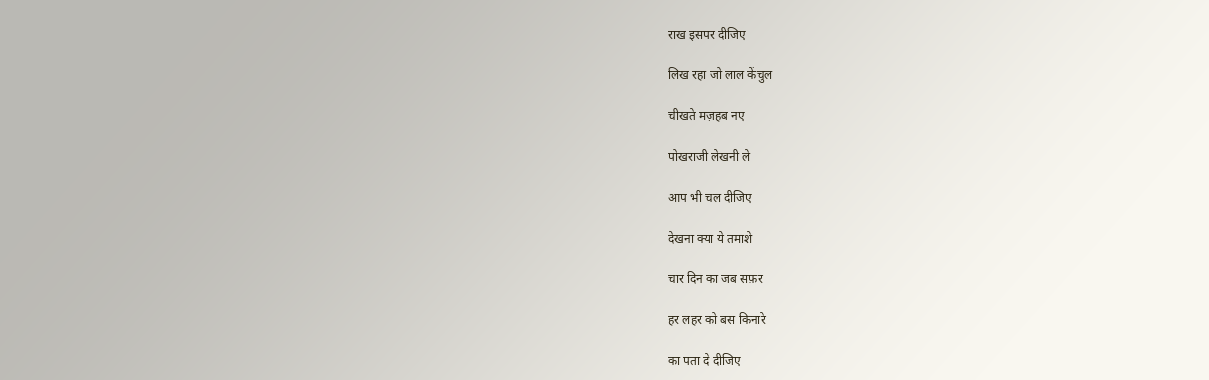राख इसपर दीजिए

लिख रहा जो लाल केंचुल

चीखते मज़हब नए

पोखराजी लेखनी ले

आप भी चल दीजिए

देखना क्‍या ये तमाशे

चार दिन का जब सफ़र

हर लहर को बस किनारे

का पता दे दीजिए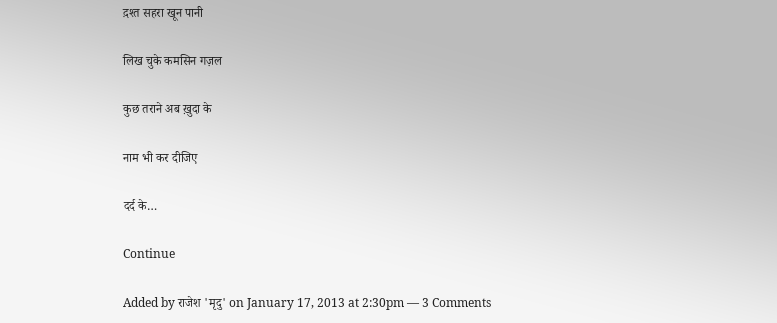द़श्‍त सहरा खून पानी

लिख चुके कमसिन गज़ल

कुछ तराने अब ख़ुदा के

नाम भी कर दीजिए

दर्द के…

Continue

Added by राजेश 'मृदु' on January 17, 2013 at 2:30pm — 3 Comments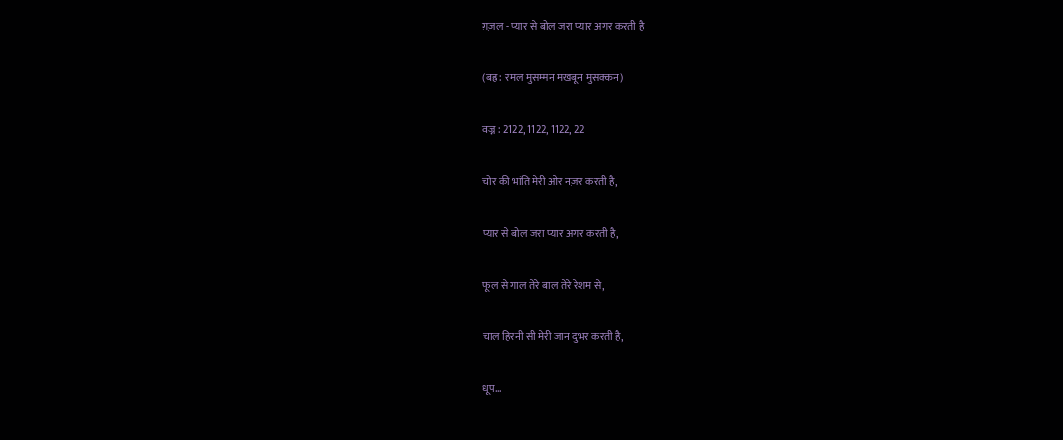ग़ज़ल - प्यार से बोल जरा प्यार अगर करती है

(बह्र: रमल मुसम्मन मखबून मुसक्कन)

वज्न : 2122, 1122, 1122, 22

चोर की भांति मेरी ओर नज़र करती है,

प्यार से बोल जरा प्यार अगर करती है,

फूल से गाल तेरे बाल तेरे रेशम से,

चाल हिरनी सी मेरी जान दुभर करती है,

धूप…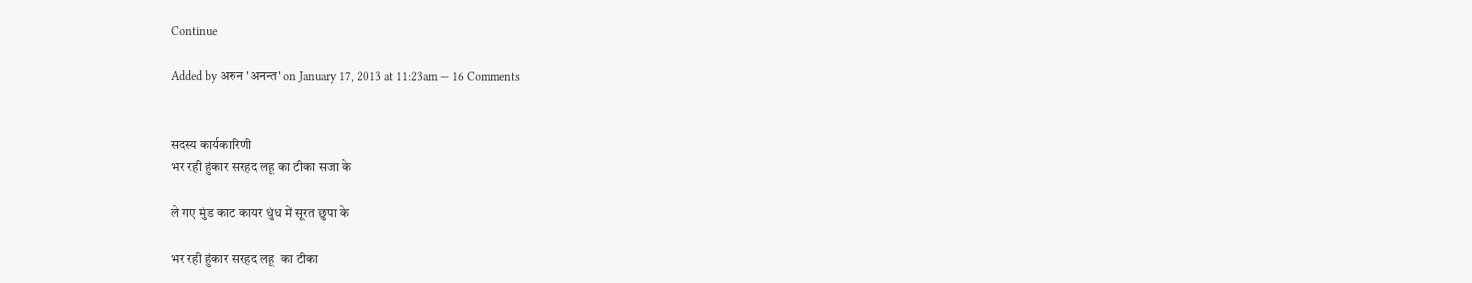Continue

Added by अरुन 'अनन्त' on January 17, 2013 at 11:23am — 16 Comments


सदस्य कार्यकारिणी
भर रही हुंकार सरहद लहू का टीका सजा के

ले गए मुंड काट कायर धुंध में सूरत छुपा के

भर रही हुंकार सरहद लहू  का टीका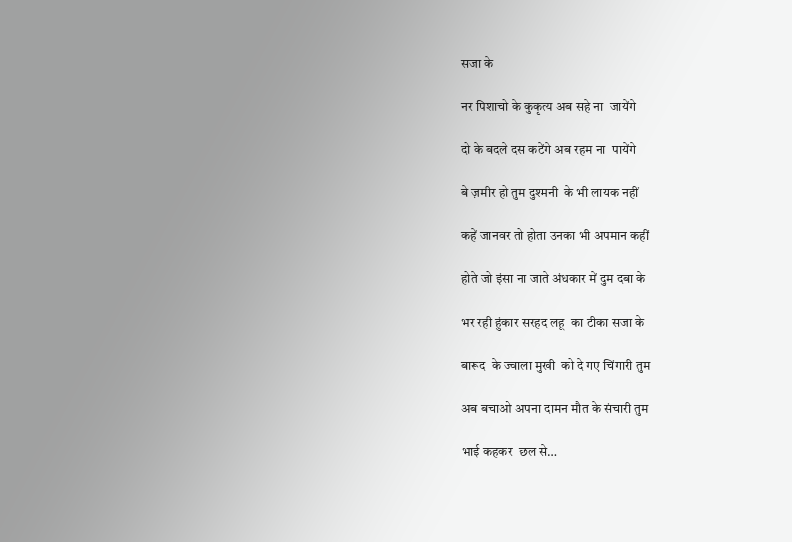सजा के

नर पिशाचो के कुकृत्य अब सहे ना  जायेंगे

दो के बदले दस कटेंगे अब रहम ना  पायेंगे

बे ज़मीर हो तुम दुश्मनी  के भी लायक नहीं

कहें जानवर तो होता उनका भी अपमान कहीं

होते जो इंसा ना जाते अंधकार में दुम दबा के

भर रही हुंकार सरहद लहू  का टीका सजा के

बारूद  के ज्वाला मुखी  को दे गए चिंगारी तुम

अब बचाओ अपना दामन मौत के संचारी तुम

भाई कहकर  छल से…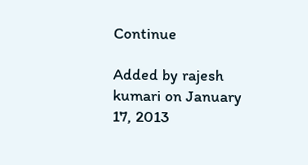Continue

Added by rajesh kumari on January 17, 2013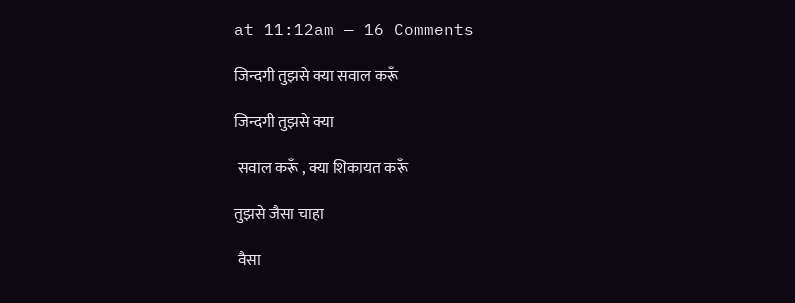at 11:12am — 16 Comments

जिन्दगी तुझसे क्या सवाल करूँ

जिन्दगी तुझसे क्या

 सवाल करूँ , क्या शिकायत करूँ

तुझसे जैसा चाहा

 वैसा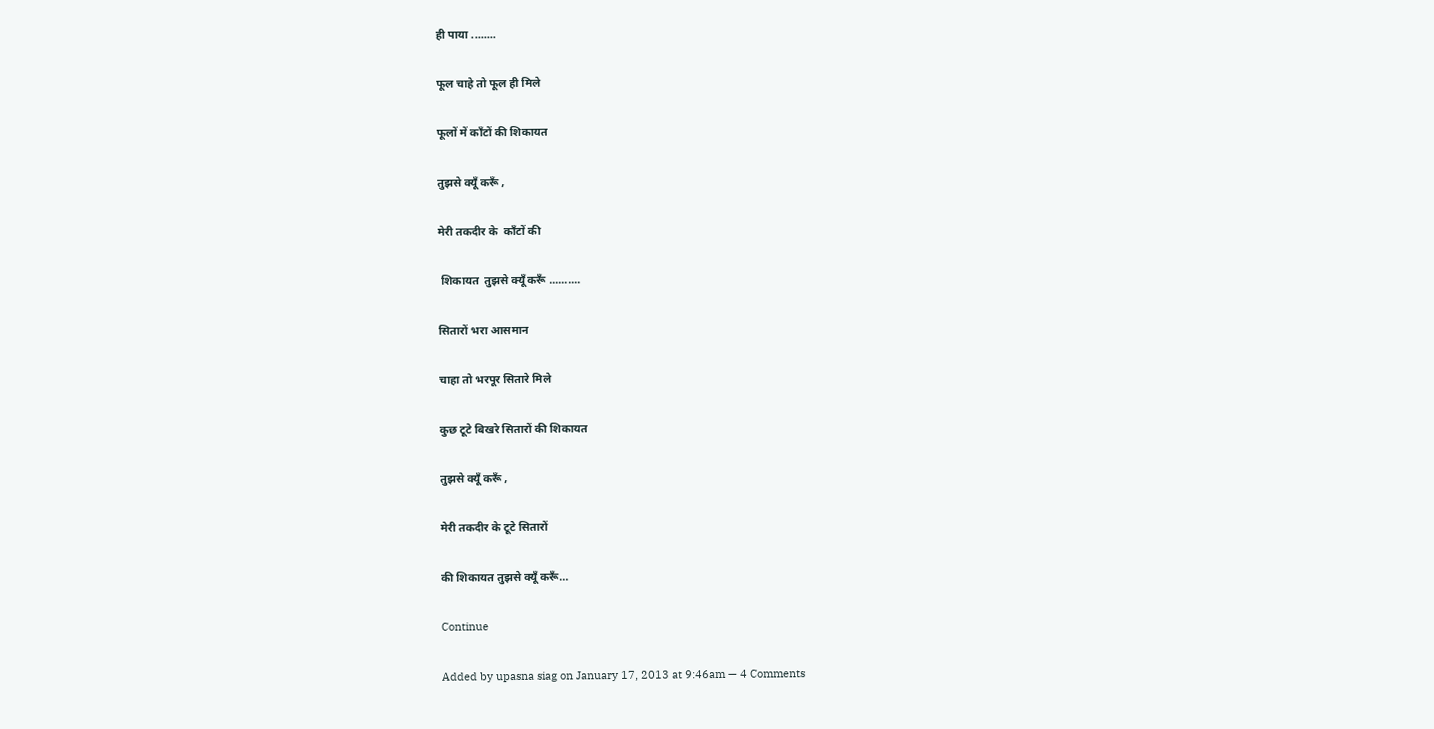ही पाया ........

फूल चाहे तो फूल ही मिले

फूलों में काँटों की शिकायत

तुझसे क्यूँ करूँ ,

मेरी तकदीर के  काँटों की

 शिकायत  तुझसे क्यूँ करूँ ..........

सितारों भरा आसमान

चाहा तो भरपूर सितारे मिले

कुछ टूटे बिखरे सितारों की शिकायत

तुझसे क्यूँ करूँ ,

मेरी तकदीर के टूटे सितारों

की शिकायत तुझसे क्यूँ करूँ…

Continue

Added by upasna siag on January 17, 2013 at 9:46am — 4 Comments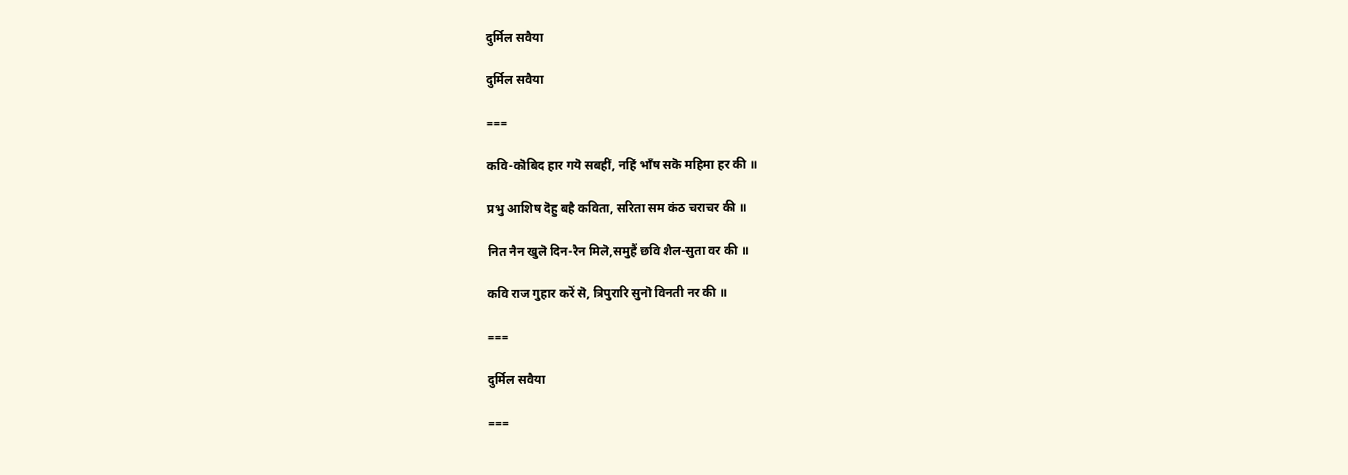दुर्मिल सवैया

दुर्मिल सवैया

===

कवि-कॊबिद हार गयॆ सबहीं, नहिं भाँष सकॆ महिमा हर की ॥

प्रभु आशिष दॆहु बहै कविता, सरिता सम कंठ चराचर की ॥

नित नैन खुलॆ दिन-रैन मिलॆ,समुहैं छवि शैल-सुता वर की ॥

कवि राज गुहार करॆं सॆ, त्रिपुरारि सुनॊ विनती नर की ॥

===

दुर्मिल सवैया

===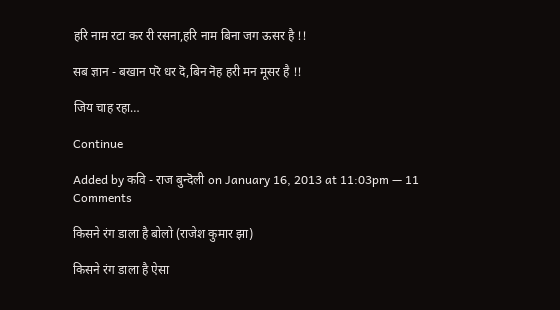हरि नाम रटा कर री रसना,हरि नाम बिना जग ऊसर है !!

सब ज्ञान - बखान परॆ धर दॆ,बिन नॆह हरी मन मूसर है !!

जिय चाह रहा…

Continue

Added by कवि - राज बुन्दॆली on January 16, 2013 at 11:03pm — 11 Comments

किसने रंग डाला है बोलो (राजेश कुमार झा)

किसने रंग डाला है ऐसा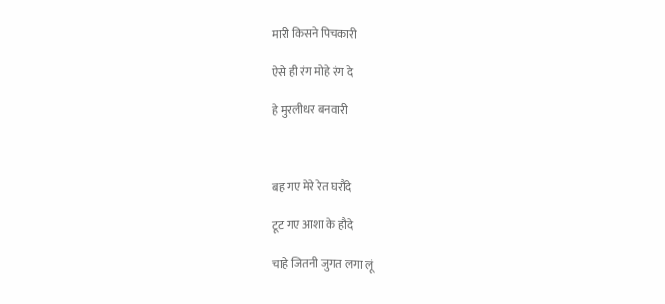मारी किसने पिचकारी

ऐसे ही रंग मोहे रंग दे

हे मुरलीधर बनवारी



बह गए मेरे रेत घरौंदे

टूट गए आशा के हौदे

चाहे जितनी जुगत लगा लूं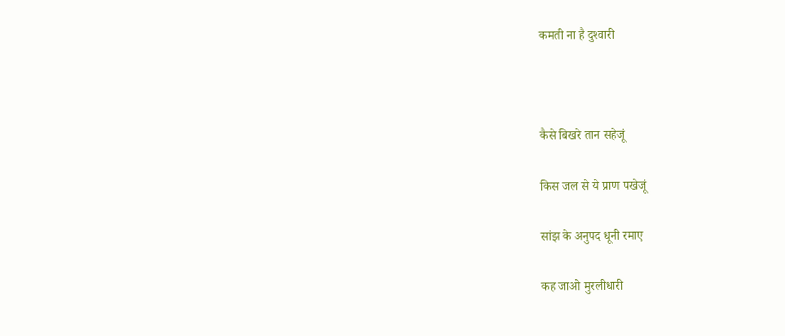कमती ना है दुश्‍वारी



कैसे बिखरे तान सहेजूं

किस जल से ये प्राण पखेजूं

सांझ के अनुपद धूनी रमाए

कह जाओ मुरलीधारी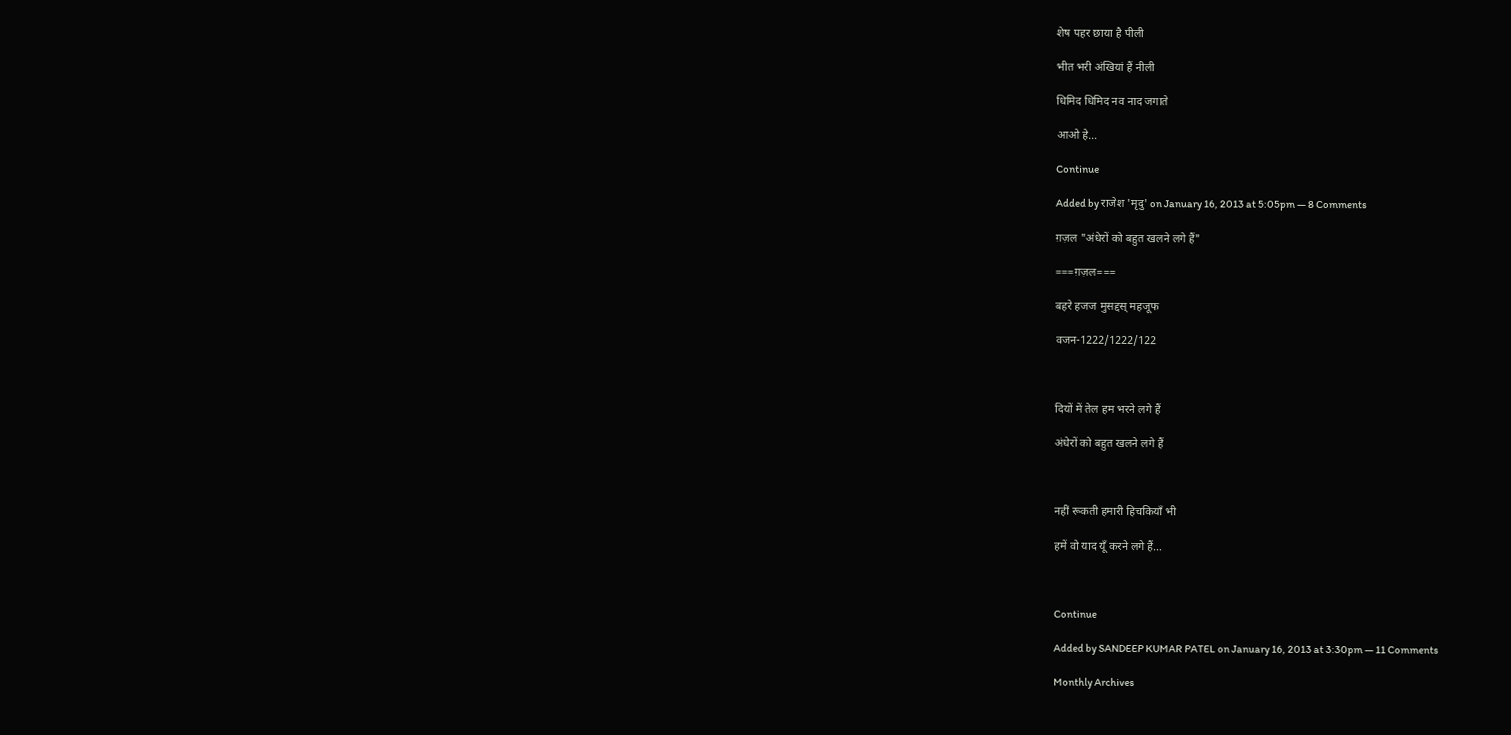शेष पहर छाया है पीली

भीत भरी अंखियां हैं नीली

धिमिद धिमिद नव नाद जगाते

आओ हे…

Continue

Added by राजेश 'मृदु' on January 16, 2013 at 5:05pm — 8 Comments

ग़ज़ल "अंधेरों को बहुत खलने लगे हैं"

===ग़ज़ल===

बहरे हजज मुसद्दस् महजूफ

वजन-1222/1222/122



दियों में तेल हम भरने लगे हैं

अंधेरों को बहुत खलने लगे हैं



नहीं रूकती हमारी हिचकियाँ भी

हमें वो याद यूँ करने लगे हैं…



Continue

Added by SANDEEP KUMAR PATEL on January 16, 2013 at 3:30pm — 11 Comments

Monthly Archives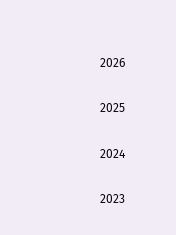2026

2025

2024

2023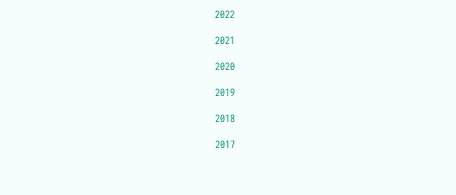2022

2021

2020

2019

2018

2017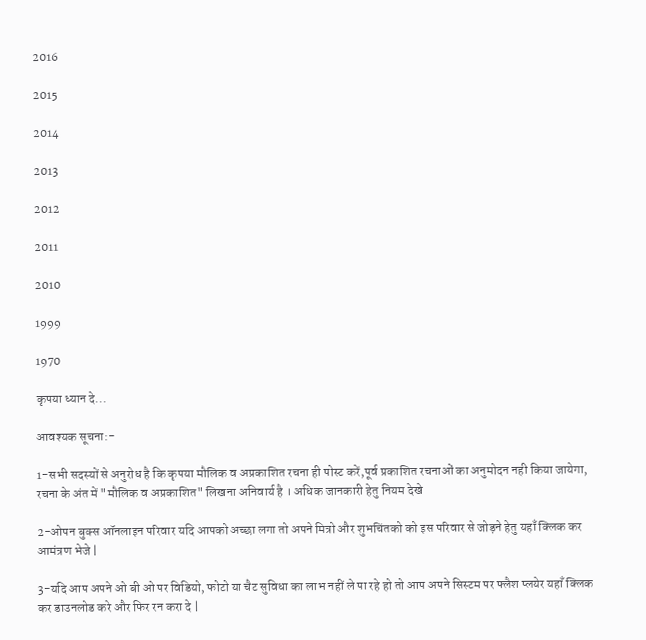2016

2015

2014

2013

2012

2011

2010

1999

1970

कृपया ध्यान दे...

आवश्यक सूचना:-

1-सभी सदस्यों से अनुरोध है कि कृपया मौलिक व अप्रकाशित रचना ही पोस्ट करें,पूर्व प्रकाशित रचनाओं का अनुमोदन नही किया जायेगा, रचना के अंत में "मौलिक व अप्रकाशित" लिखना अनिवार्य है । अधिक जानकारी हेतु नियम देखे

2-ओपन बुक्स ऑनलाइन परिवार यदि आपको अच्छा लगा तो अपने मित्रो और शुभचिंतको को इस परिवार से जोड़ने हेतु यहाँ क्लिक कर आमंत्रण भेजे |

3-यदि आप अपने ओ बी ओ पर विडियो, फोटो या चैट सुविधा का लाभ नहीं ले पा रहे हो तो आप अपने सिस्टम पर फ्लैश प्लयेर यहाँ क्लिक कर डाउनलोड करे और फिर रन करा दे |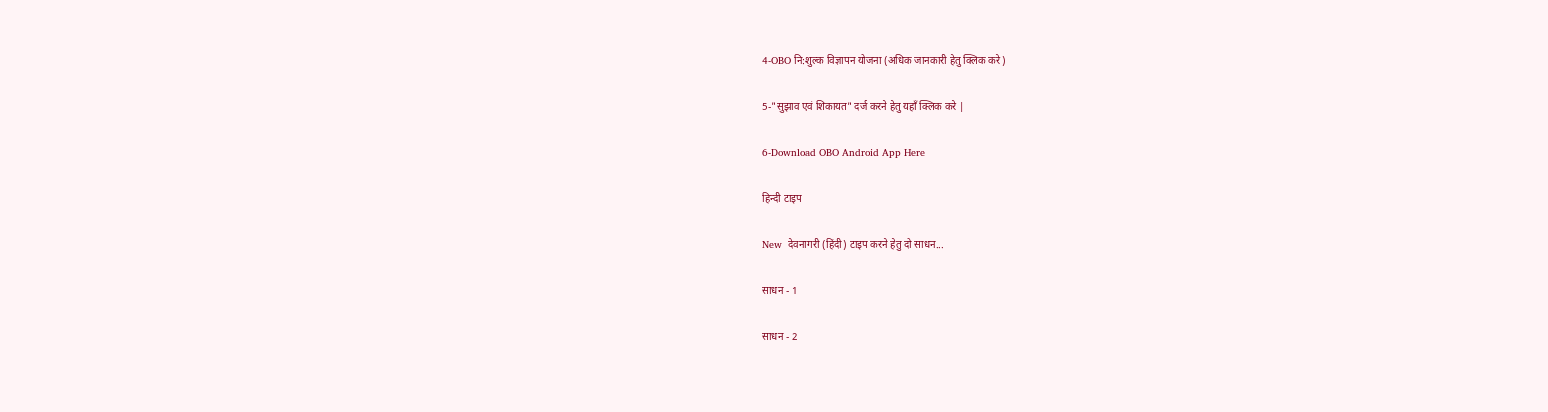4-OBO नि:शुल्क विज्ञापन योजना (अधिक जानकारी हेतु क्लिक करे)

5-"सुझाव एवं शिकायत" दर्ज करने हेतु यहाँ क्लिक करे |

6-Download OBO Android App Here

हिन्दी टाइप

New  देवनागरी (हिंदी) टाइप करने हेतु दो साधन...

साधन - 1

साधन - 2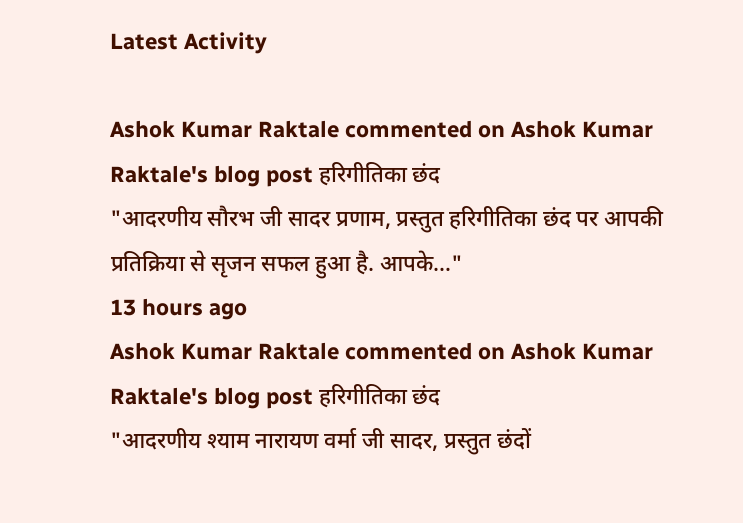Latest Activity

Ashok Kumar Raktale commented on Ashok Kumar Raktale's blog post हरिगीतिका छंद
"आदरणीय सौरभ जी सादर प्रणाम, प्रस्तुत हरिगीतिका छंद पर आपकी प्रतिक्रिया से सृजन सफल हुआ है. आपके…"
13 hours ago
Ashok Kumar Raktale commented on Ashok Kumar Raktale's blog post हरिगीतिका छंद
"आदरणीय श्याम नारायण वर्मा जी सादर, प्रस्तुत छंदों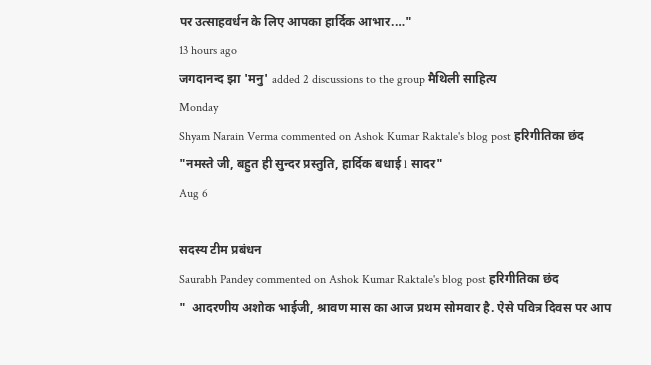पर उत्साहवर्धन के लिए आपका हार्दिक आभार.…"
13 hours ago
जगदानन्द झा 'मनु' added 2 discussions to the group मैथिली साहित्य
Monday
Shyam Narain Verma commented on Ashok Kumar Raktale's blog post हरिगीतिका छंद
"नमस्ते जी, बहुत ही सुन्दर प्रस्तुति, हार्दिक बधाई l सादर"
Aug 6

सदस्य टीम प्रबंधन
Saurabh Pandey commented on Ashok Kumar Raktale's blog post हरिगीतिका छंद
"  आदरणीय अशोक भाईजी, श्रावण मास का आज प्रथम सोमवार है. ऐसे पवित्र दिवस पर आप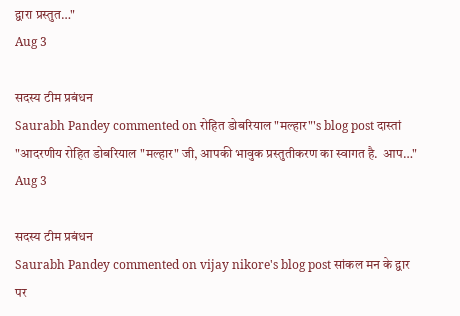द्वारा प्रस्तुत…"
Aug 3

सदस्य टीम प्रबंधन
Saurabh Pandey commented on रोहित डोबरियाल "मल्हार"'s blog post दास्तां
"आदरणीय रोहित डोबरियाल "मल्हार" जी, आपकी भावुक प्रस्तुतीकरण का स्वागत है.  आप…"
Aug 3

सदस्य टीम प्रबंधन
Saurabh Pandey commented on vijay nikore's blog post सांकल मन के द्वार पर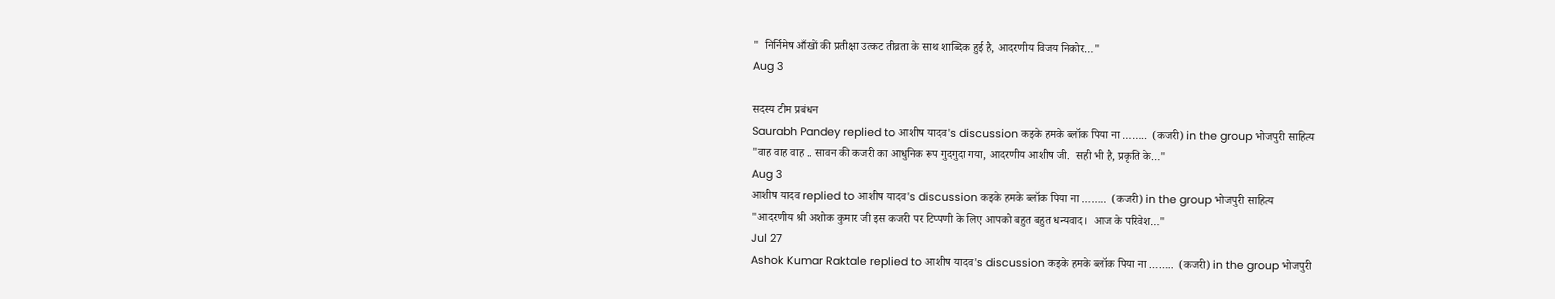"  निर्निमेष आँखों की प्रतीक्षा उत्कट तीव्रता के साथ शाब्दिक हुई है, आदरणीय विजय निकोर…"
Aug 3

सदस्य टीम प्रबंधन
Saurabh Pandey replied to आशीष यादव's discussion कइके हमके ब्लॉक पिया ना ……..  (कजरी) in the group भोजपुरी साहित्य
"वाह वाह वाह .. सावन की कजरी का आधुनिक रूप गुदगुदा गया, आदरणीय आशीष जी.  सही भी है, प्रकृति के…"
Aug 3
आशीष यादव replied to आशीष यादव's discussion कइके हमके ब्लॉक पिया ना ……..  (कजरी) in the group भोजपुरी साहित्य
"आदरणीय श्री अशोक कुमार जी इस कजरी पर टिप्पणी के लिए आपको बहुत बहुत धन्यवाद।  आज के परिवेश…"
Jul 27
Ashok Kumar Raktale replied to आशीष यादव's discussion कइके हमके ब्लॉक पिया ना ……..  (कजरी) in the group भोजपुरी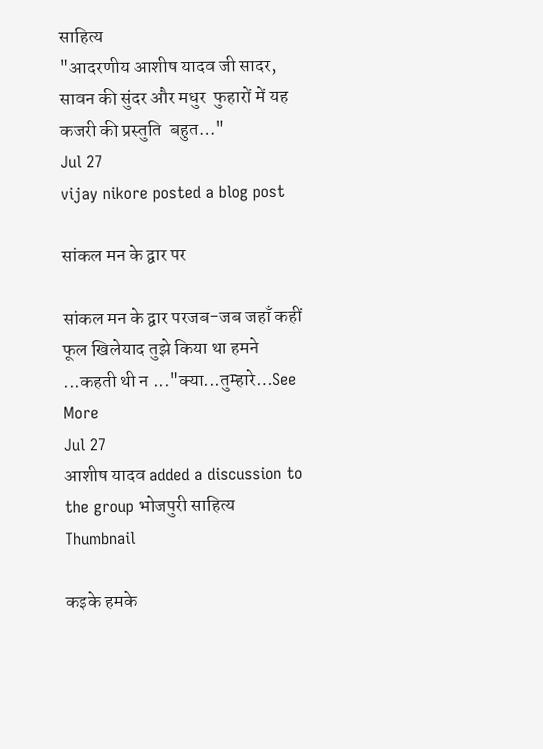साहित्य
"आदरणीय आशीष यादव जी सादर, सावन की सुंदर और मधुर  फुहारों में यह कजरी की प्रस्तुति  बहुत…"
Jul 27
vijay nikore posted a blog post

सांकल मन के द्वार पर

सांकल मन के द्वार परजब-जब जहाँ कहीं फूल खिलेयाद तुझे किया था हमने ...कहती थी न ..."क्या...तुम्हारे…See More
Jul 27
आशीष यादव added a discussion to the group भोजपुरी साहित्य
Thumbnail

कइके हमके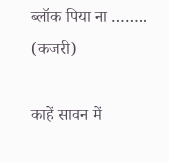ब्लॉक पिया ना ……..  (कजरी)

काहें सावन में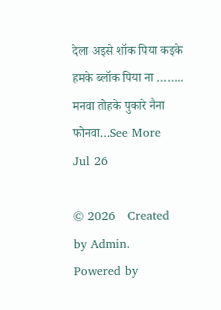देला अइसे शॉक पिया कइके हमके ब्लॉक पिया ना …….. मनवा तोहके पुकारे नैना फोनवा…See More
Jul 26

© 2026   Created by Admin.   Powered by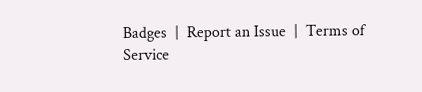Badges  |  Report an Issue  |  Terms of Service